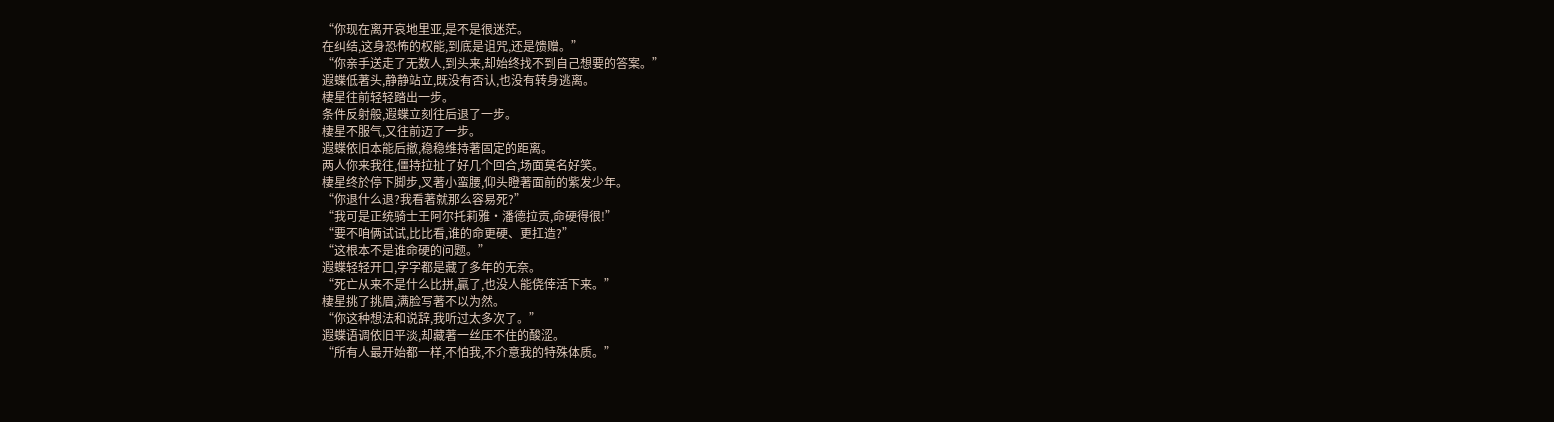“你现在离开哀地里亚,是不是很迷茫。
在纠结,这身恐怖的权能,到底是诅咒,还是馈赠。”
“你亲手送走了无数人,到头来,却始终找不到自己想要的答案。”
遐蝶低著头,静静站立,既没有否认,也没有转身逃离。
棲星往前轻轻踏出一步。
条件反射般,遐蝶立刻往后退了一步。
棲星不服气,又往前迈了一步。
遐蝶依旧本能后撤,稳稳维持著固定的距离。
两人你来我往,僵持拉扯了好几个回合,场面莫名好笑。
棲星终於停下脚步,叉著小蛮腰,仰头瞪著面前的紫发少年。
“你退什么退?我看著就那么容易死?”
“我可是正统骑士王阿尔托莉雅·潘德拉贡,命硬得很!”
“要不咱俩试试,比比看,谁的命更硬、更扛造?”
“这根本不是谁命硬的问题。”
遐蝶轻轻开口,字字都是藏了多年的无奈。
“死亡从来不是什么比拼,贏了,也没人能侥倖活下来。”
棲星挑了挑眉,满脸写著不以为然。
“你这种想法和说辞,我听过太多次了。”
遐蝶语调依旧平淡,却藏著一丝压不住的酸涩。
“所有人最开始都一样,不怕我,不介意我的特殊体质。”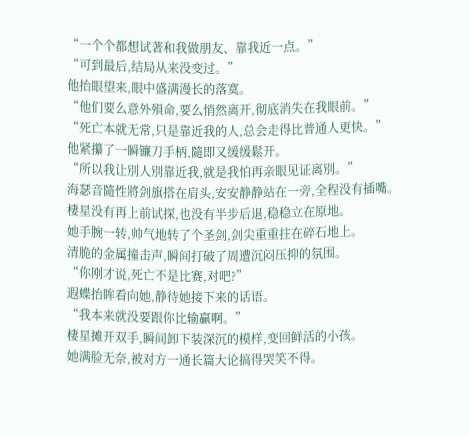“一个个都想试著和我做朋友、靠我近一点。”
“可到最后,结局从来没变过。”
他抬眼望来,眼中盛满漫长的落寞。
“他们要么意外殞命,要么悄然离开,彻底消失在我眼前。”
“死亡本就无常,只是靠近我的人,总会走得比普通人更快。”
他紧攥了一瞬镰刀手柄,隨即又缓缓鬆开。
“所以我让別人別靠近我,就是我怕再亲眼见证离別。”
海瑟音隨性將剑旗搭在肩头,安安静静站在一旁,全程没有插嘴。
棲星没有再上前试探,也没有半步后退,稳稳立在原地。
她手腕一转,帅气地转了个圣剑,剑尖重重拄在碎石地上。
清脆的金属撞击声,瞬间打破了周遭沉闷压抑的氛围。
“你刚才说,死亡不是比赛,对吧?”
遐蝶抬眸看向她,静待她接下来的话语。
“我本来就没要跟你比输贏啊。”
棲星摊开双手,瞬间卸下装深沉的模样,变回鲜活的小孩。
她满脸无奈,被对方一通长篇大论搞得哭笑不得。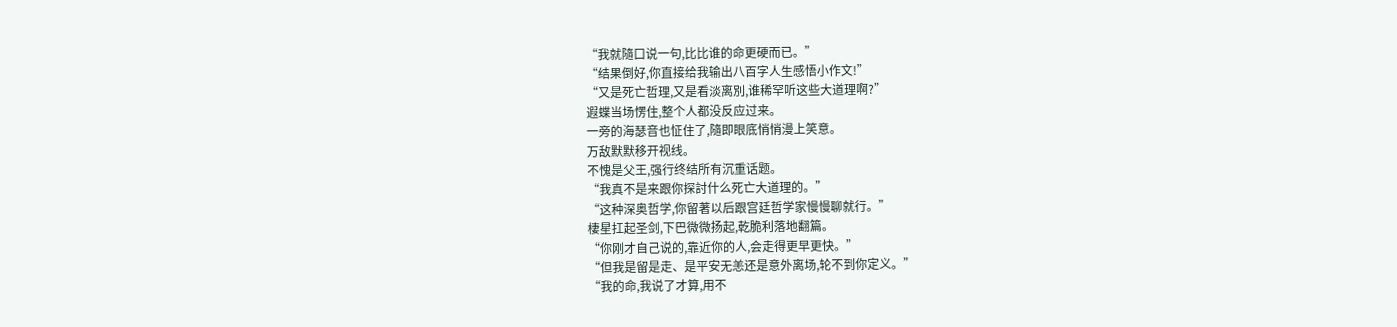“我就隨口说一句,比比谁的命更硬而已。”
“结果倒好,你直接给我输出八百字人生感悟小作文!”
“又是死亡哲理,又是看淡离別,谁稀罕听这些大道理啊?”
遐蝶当场愣住,整个人都没反应过来。
一旁的海瑟音也怔住了,隨即眼底悄悄漫上笑意。
万敌默默移开视线。
不愧是父王,强行终结所有沉重话题。
“我真不是来跟你探討什么死亡大道理的。”
“这种深奥哲学,你留著以后跟宫廷哲学家慢慢聊就行。”
棲星扛起圣剑,下巴微微扬起,乾脆利落地翻篇。
“你刚才自己说的,靠近你的人,会走得更早更快。”
“但我是留是走、是平安无恙还是意外离场,轮不到你定义。”
“我的命,我说了才算,用不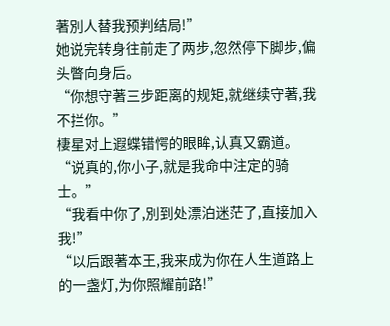著別人替我预判结局!”
她说完转身往前走了两步,忽然停下脚步,偏头瞥向身后。
“你想守著三步距离的规矩,就继续守著,我不拦你。”
棲星对上遐蝶错愕的眼眸,认真又霸道。
“说真的,你小子,就是我命中注定的骑士。”
“我看中你了,別到处漂泊迷茫了,直接加入我!”
“以后跟著本王,我来成为你在人生道路上的一盏灯,为你照耀前路!”